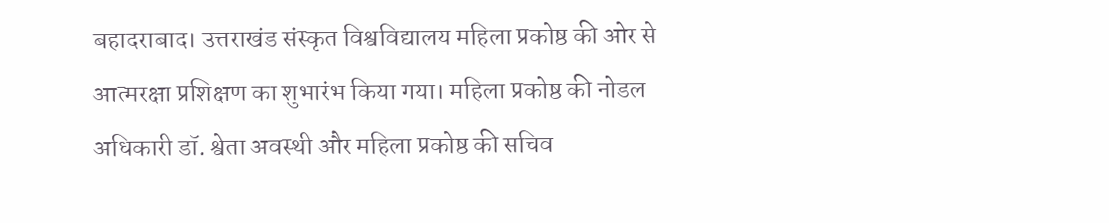बहादराबाद। उत्तराखंड संस्कृत विश्वविद्यालय महिला प्रकोष्ठ की ओर से आत्मरक्षा प्रशिक्षण का शुभारंभ किया गया। महिला प्रकोष्ठ की नोडल अधिकारी डॉ. श्वेता अवस्थी और महिला प्रकोष्ठ की सचिव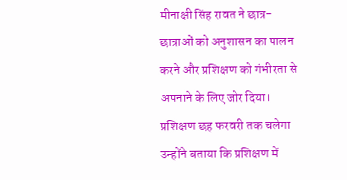मीनाक्षी सिंह रावत ने छात्र-छात्राओं को अनुशासन का पालन करने और प्रशिक्षण को गंभीरता से अपनाने के लिए जोर दिया। प्रशिक्षण छह फरवरी तक चलेगा
उन्होंने बताया कि प्रशिक्षण में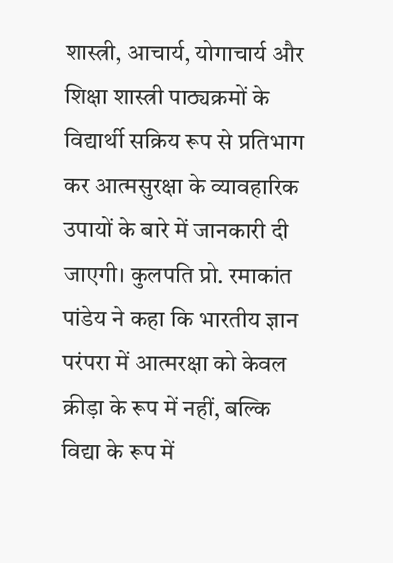शास्त्री, आचार्य, योगाचार्य और शिक्षा शास्त्री पाठ्यक्रमों के विद्यार्थी सक्रिय रूप से प्रतिभाग कर आत्मसुरक्षा के व्यावहारिक उपायों के बारे में जानकारी दी जाएगी। कुलपति प्रो. रमाकांत पांडेय ने कहा कि भारतीय ज्ञान परंपरा में आत्मरक्षा को केवल क्रीड़ा के रूप में नहीं, बल्कि विद्या के रूप में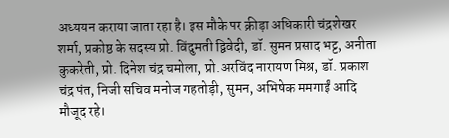अध्ययन कराया जाता रहा है। इस मौके पर क्रीड़ा अधिकारी चंद्रशेखर शर्मा, प्रकोष्ठ के सदस्य प्रो. विंदुमती द्विवेदी, डॉ. सुमन प्रसाद भट्ट, अनीता कुकरेती, प्रो. दिनेश चंद्र चमोला, प्रो.अरविंद नारायण मिश्र, डॉ. प्रकाश चंद्र पंत, निजी सचिव मनोज गहतोड़ी, सुमन, अभिषेक ममगाईं आदि मौजूद रहे।